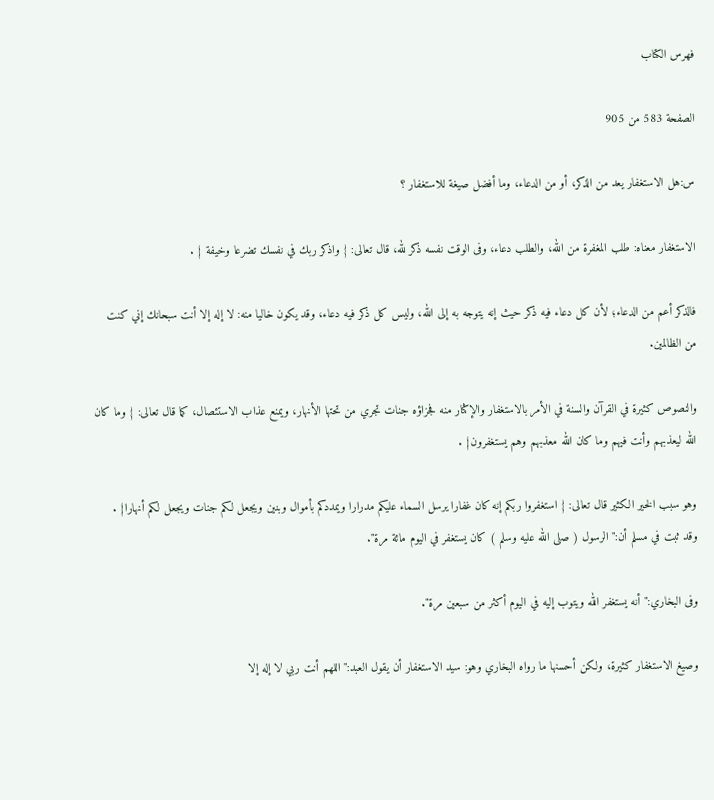فهرس الكتاب

الصفحة 583 من 905

س:هل الاستغفار يعد من الذكر، أو من الدعاء، وما أفضل صيغة للاستغفار ؟

الاستغفار معناه: طلب المغفرة من الله، والطلب دعاء، وفى الوقت نفسه ذكر لله، قال تعالى: { واذكر ربك في نفسك تضرعا وخيفة } .

فالذكر أعم من الدعاء؛ لأن كل دعاء فيه ذكر حيث إنه يتوجه به إلى الله، وليس كل ذكر فيه دعاء، وقد يكون خاليا منه: لا إله إلا أنت سبحانك إني كنت من الظالمين.

والنصوص كثيرة في القرآن والسنة في الأمر بالاستغفار والإكثار منه فجزاؤه جنات تجري من تحتها الأنهار، ويمنع عذاب الاستئصال، كما قال تعالى: { وما كان الله ليعذبهم وأنت فيهم وما كان الله معذبهم وهم يستغفرون} .

وهو سبب الخير الكثير قال تعالى: { استغفروا ربكم إنه كان غفارا يرسل السماء عليكم مدرارا ويمددكم بأموال وبنين ويجعل لكم جنات ويجعل لكم أنهارا} . وقد ثبت في مسلم أن:"الرسول ( صلى الله عليه وسلم ) كان يستغفر في اليوم مائة مرة".

وفى البخاري:"أنه يستغفر الله ويتوب إليه في اليوم أكثر من سبعين مرة".

وصيغ الاستغفار كثيرة، ولكن أحسنها ما رواه البخاري وهو: سيد الاستغفار أن يقول العبد:"اللهم أنت ربي لا إله إلا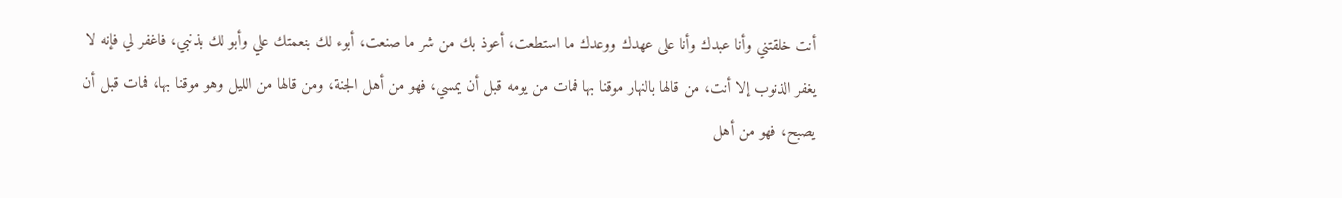أنت خلقتني وأنا عبدك وأنا على عهدك ووعدك ما استطعت، أعوذ بك من شر ما صنعت، أبوء لك بنعمتك علي وأبو لك بذنبي، فاغفر لي فإنه لا يغفر الذنوب إلا أنت، من قالها بالنهار موقنا بها فمات من يومه قبل أن يمسي، فهو من أهل الجنة، ومن قالها من الليل وهو موقنا بها، فمات قبل أن يصبح، فهو من أهل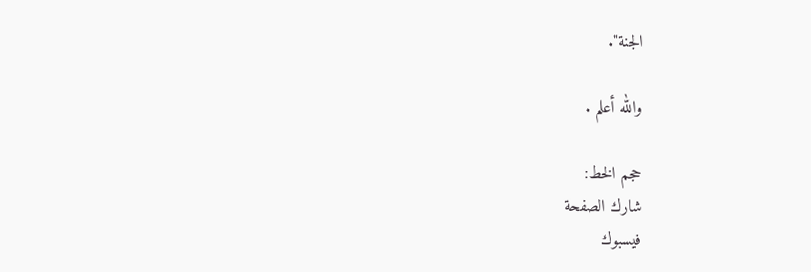الجنة".

والله أعلم .

حجم الخط:
شارك الصفحة
فيسبوك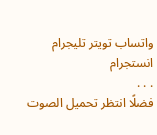واتساب تويتر تليجرام انستجرام
. . .
فضلًا انتظر تحميل الصوت